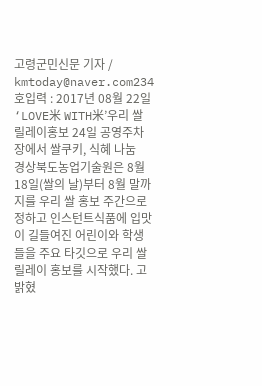고령군민신문 기자 / kmtoday@naver.com234호입력 : 2017년 08월 22일
‘LOVE米 WITH米’우리 쌀 릴레이홍보 24일 공영주차장에서 쌀쿠키, 식혜 나눔
경상북도농업기술원은 8월 18일(쌀의 날)부터 8월 말까지를 우리 쌀 홍보 주간으로 정하고 인스턴트식품에 입맛이 길들여진 어린이와 학생들을 주요 타깃으로 우리 쌀 릴레이 홍보를 시작했다. 고 밝혔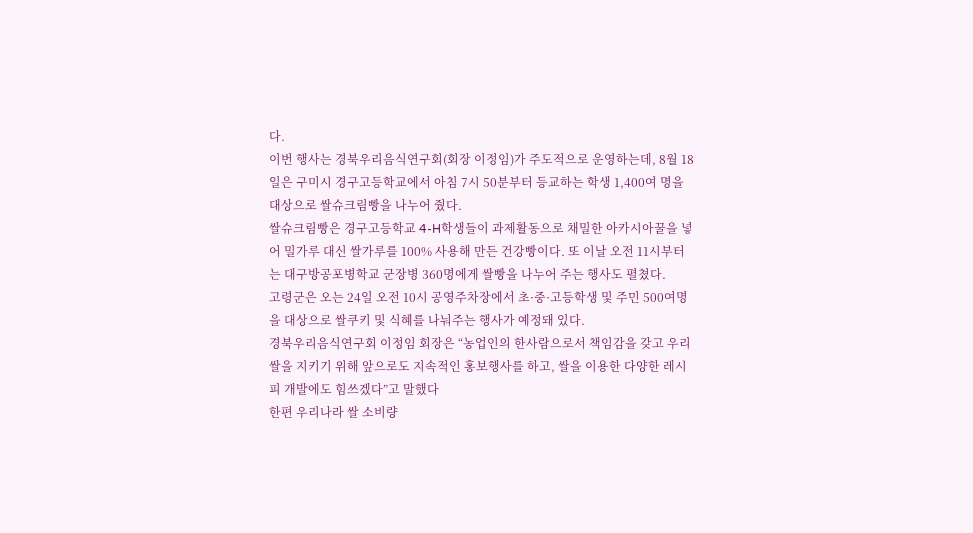다.
이번 행사는 경북우리음식연구회(회장 이정임)가 주도적으로 운영하는데, 8월 18일은 구미시 경구고등학교에서 아침 7시 50분부터 등교하는 학생 1,400여 명을 대상으로 쌀슈크림빵을 나누어 줬다.
쌀슈크림빵은 경구고등학교 4-H학생들이 과제활동으로 채밀한 아카시아꿀을 넣어 밀가루 대신 쌀가루를 100% 사용해 만든 건강빵이다. 또 이날 오전 11시부터는 대구방공포병학교 군장병 360명에게 쌀빵을 나누어 주는 행사도 펼쳤다.
고령군은 오는 24일 오전 10시 공영주차장에서 초·중·고등학생 및 주민 500여명을 대상으로 쌀쿠키 및 식혜를 나눠주는 행사가 예정돼 있다.
경북우리음식연구회 이정임 회장은 “농업인의 한사람으로서 책임감을 갖고 우리 쌀을 지키기 위해 앞으로도 지속적인 홍보행사를 하고, 쌀을 이용한 다양한 레시피 개발에도 힘쓰겠다”고 말했다
한편 우리나라 쌀 소비량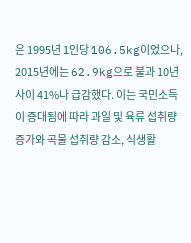은 1995년 1인당 106.5kg이었으나, 2015년에는 62.9kg으로 불과 10년 사이 41%나 급감했다. 이는 국민소득이 증대됨에 따라 과일 및 육류 섭취량 증가와 곡물 섭취량 감소, 식생활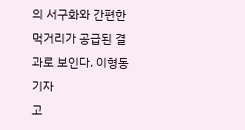의 서구화와 간편한 먹거리가 공급된 결과로 보인다. 이형동 기자
고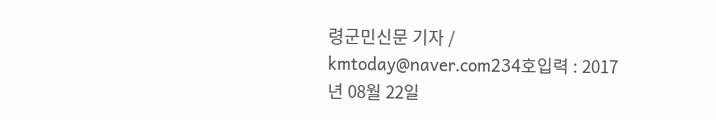령군민신문 기자 / kmtoday@naver.com234호입력 : 2017년 08월 22일